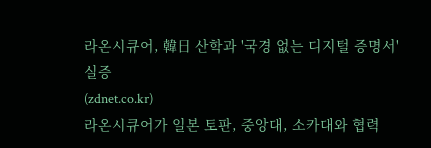라온시큐어, 韓日 산학과 '국경 없는 디지털 증명서' 실증
(zdnet.co.kr)
라온시큐어가 일본 토판, 중앙대, 소카대와 협력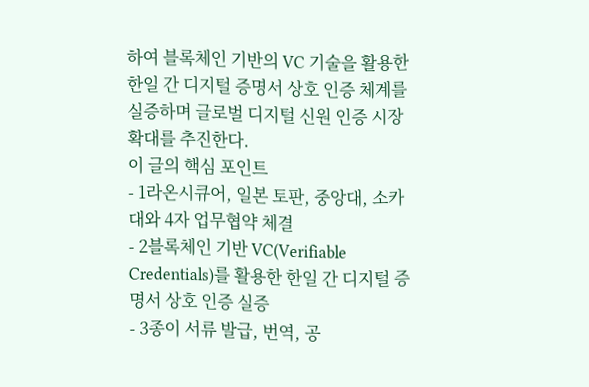하여 블록체인 기반의 VC 기술을 활용한 한일 간 디지털 증명서 상호 인증 체계를 실증하며 글로벌 디지털 신원 인증 시장 확대를 추진한다.
이 글의 핵심 포인트
- 1라온시큐어, 일본 토판, 중앙대, 소카대와 4자 업무협약 체결
- 2블록체인 기반 VC(Verifiable Credentials)를 활용한 한일 간 디지털 증명서 상호 인증 실증
- 3종이 서류 발급, 번역, 공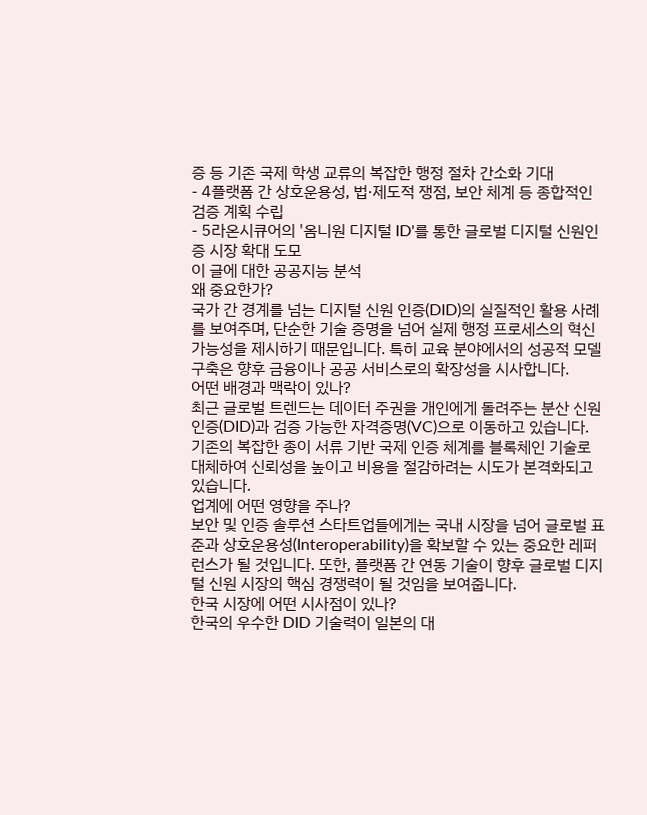증 등 기존 국제 학생 교류의 복잡한 행정 절차 간소화 기대
- 4플랫폼 간 상호운용성, 법·제도적 쟁점, 보안 체계 등 종합적인 검증 계획 수립
- 5라온시큐어의 '옴니원 디지털 ID'를 통한 글로벌 디지털 신원인증 시장 확대 도모
이 글에 대한 공공지능 분석
왜 중요한가?
국가 간 경계를 넘는 디지털 신원 인증(DID)의 실질적인 활용 사례를 보여주며, 단순한 기술 증명을 넘어 실제 행정 프로세스의 혁신 가능성을 제시하기 때문입니다. 특히 교육 분야에서의 성공적 모델 구축은 향후 금융이나 공공 서비스로의 확장성을 시사합니다.
어떤 배경과 맥락이 있나?
최근 글로벌 트렌드는 데이터 주권을 개인에게 돌려주는 분산 신원인증(DID)과 검증 가능한 자격증명(VC)으로 이동하고 있습니다. 기존의 복잡한 종이 서류 기반 국제 인증 체계를 블록체인 기술로 대체하여 신뢰성을 높이고 비용을 절감하려는 시도가 본격화되고 있습니다.
업계에 어떤 영향을 주나?
보안 및 인증 솔루션 스타트업들에게는 국내 시장을 넘어 글로벌 표준과 상호운용성(Interoperability)을 확보할 수 있는 중요한 레퍼런스가 될 것입니다. 또한, 플랫폼 간 연동 기술이 향후 글로벌 디지털 신원 시장의 핵심 경쟁력이 될 것임을 보여줍니다.
한국 시장에 어떤 시사점이 있나?
한국의 우수한 DID 기술력이 일본의 대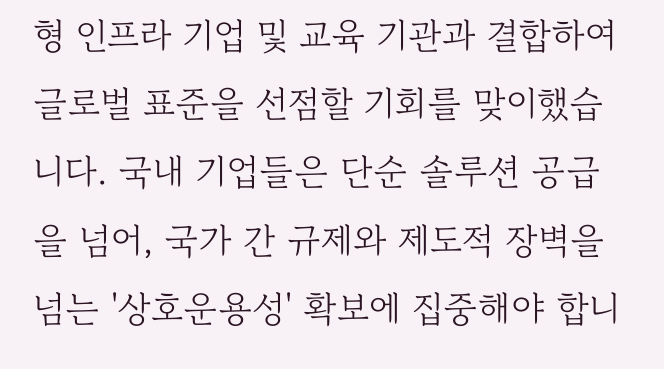형 인프라 기업 및 교육 기관과 결합하여 글로벌 표준을 선점할 기회를 맞이했습니다. 국내 기업들은 단순 솔루션 공급을 넘어, 국가 간 규제와 제도적 장벽을 넘는 '상호운용성' 확보에 집중해야 합니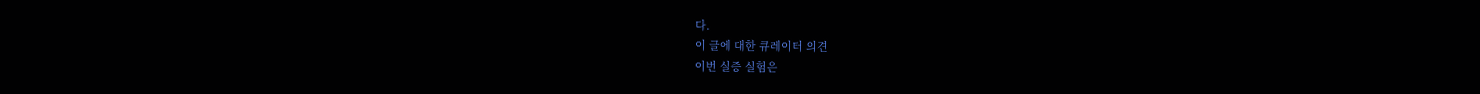다.
이 글에 대한 큐레이터 의견
이번 실증 실험은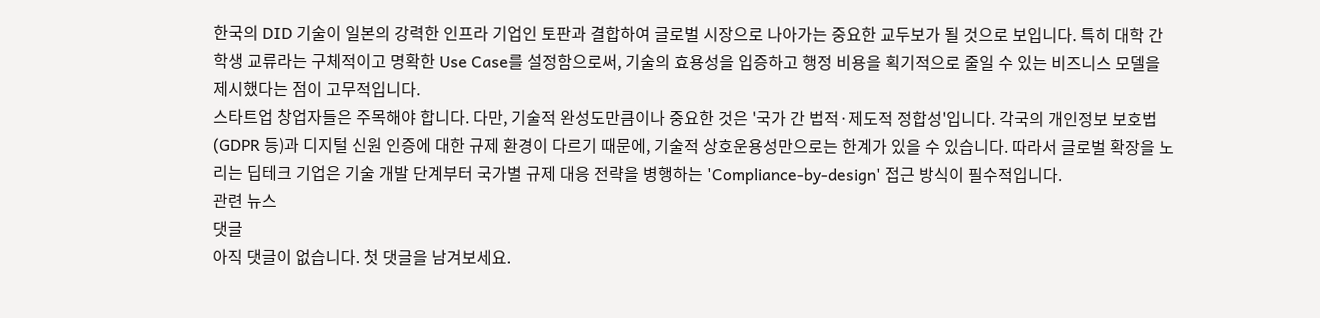한국의 DID 기술이 일본의 강력한 인프라 기업인 토판과 결합하여 글로벌 시장으로 나아가는 중요한 교두보가 될 것으로 보입니다. 특히 대학 간 학생 교류라는 구체적이고 명확한 Use Case를 설정함으로써, 기술의 효용성을 입증하고 행정 비용을 획기적으로 줄일 수 있는 비즈니스 모델을 제시했다는 점이 고무적입니다.
스타트업 창업자들은 주목해야 합니다. 다만, 기술적 완성도만큼이나 중요한 것은 '국가 간 법적·제도적 정합성'입니다. 각국의 개인정보 보호법(GDPR 등)과 디지털 신원 인증에 대한 규제 환경이 다르기 때문에, 기술적 상호운용성만으로는 한계가 있을 수 있습니다. 따라서 글로벌 확장을 노리는 딥테크 기업은 기술 개발 단계부터 국가별 규제 대응 전략을 병행하는 'Compliance-by-design' 접근 방식이 필수적입니다.
관련 뉴스
댓글
아직 댓글이 없습니다. 첫 댓글을 남겨보세요.